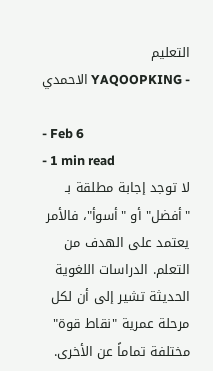التعليم
- YAQOOPKING الاحمدي

- Feb 6
- 1 min read
لا توجد إجابة مطلقة بـ "أفضل" أو "أسوأ"، فالأمر يعتمد على الهدف من التعلم. الدراسات اللغوية الحديثة تشير إلى أن لكل مرحلة عمرية "نقاط قوة" مختلفة تماماً عن الأخرى.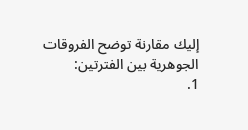إليك مقارنة توضح الفروقات الجوهرية بين الفترتين:
1.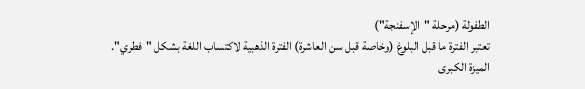الطفولة (مرحلة "الإسفنجة")
تعتبر الفترة ما قبل البلوغ (وخاصة قبل سن العاشرة) الفترة الذهبية لاكتساب اللغة بشكل "فطري".
الميزة الكبرى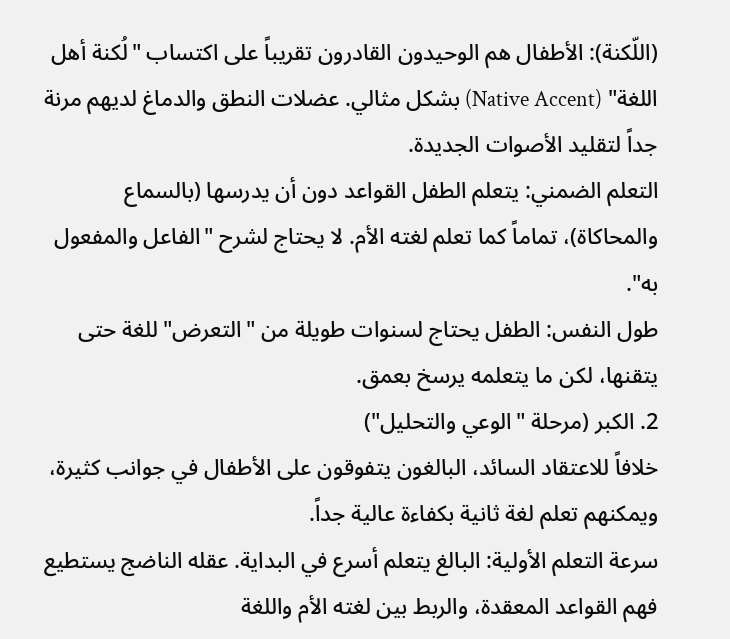(اللّكنة): الأطفال هم الوحيدون القادرون تقريباً على اكتساب "لُكنة أهل اللغة" (Native Accent) بشكل مثالي. عضلات النطق والدماغ لديهم مرنة جداً لتقليد الأصوات الجديدة.
التعلم الضمني: يتعلم الطفل القواعد دون أن يدرسها (بالسماع والمحاكاة)، تماماً كما تعلم لغته الأم. لا يحتاج لشرح "الفاعل والمفعول به".
طول النفس: الطفل يحتاج لسنوات طويلة من "التعرض" للغة حتى يتقنها، لكن ما يتعلمه يرسخ بعمق.
2. الكبر (مرحلة "الوعي والتحليل")
خلافاً للاعتقاد السائد، البالغون يتفوقون على الأطفال في جوانب كثيرة، ويمكنهم تعلم لغة ثانية بكفاءة عالية جداً.
سرعة التعلم الأولية: البالغ يتعلم أسرع في البداية. عقله الناضج يستطيع فهم القواعد المعقدة، والربط بين لغته الأم واللغة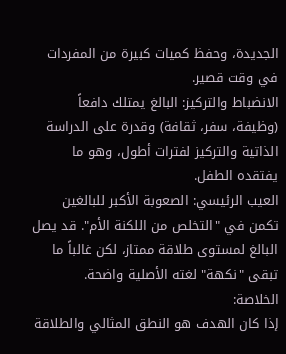الجديدة، وحفظ كميات كبيرة من المفردات في وقت قصير.
الانضباط والتركيز: البالغ يمتلك دافعاً (وظيفة، سفر، ثقافة) وقدرة على الدراسة الذاتية والتركيز لفترات أطول، وهو ما يفتقده الطفل.
العيب الرئيسي: الصعوبة الأكبر للبالغين تكمن في "التخلص من اللكنة الأم". قد يصل البالغ لمستوى طلاقة ممتاز، لكن غالباً ما تبقى "نكهة" لغته الأصلية واضحة.
الخلاصة:
إذا كان الهدف هو النطق المثالي والطلاقة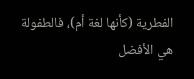الفطرية (كأنها لغة أم)، فالطفولة هي الأفضل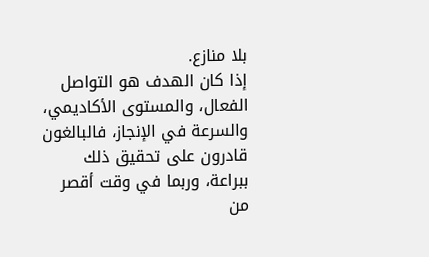بلا منازع.
إذا كان الهدف هو التواصل الفعال، والمستوى الأكاديمي، والسرعة في الإنجاز، فالبالغون قادرون على تحقيق ذلك ببراعة، وربما في وقت أقصر من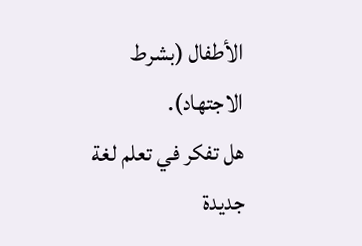الأطفال (بشرط الاجتهاد).
هل تفكر في تعلم لغة جديدة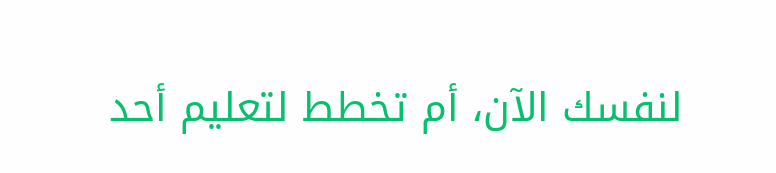لنفسك الآن، أم تخطط لتعليم أحد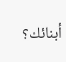أبنائك؟